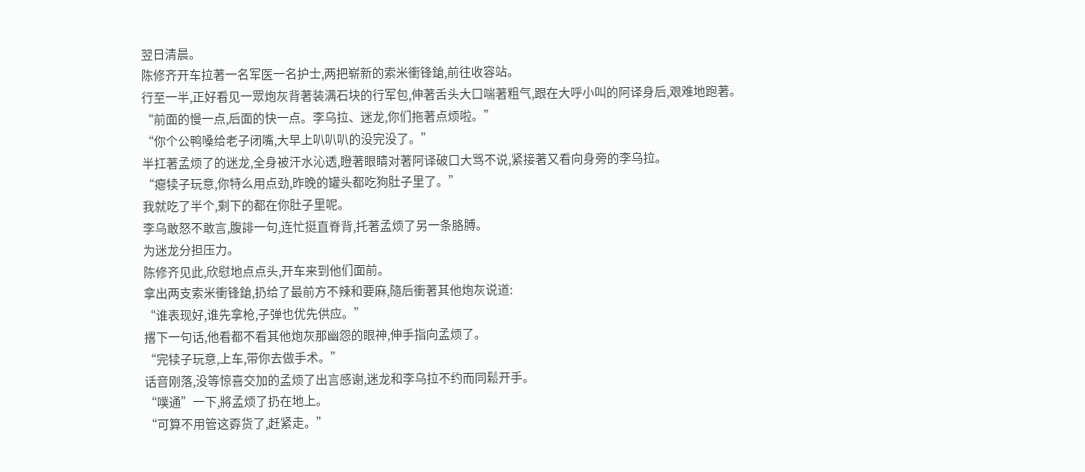翌日清晨。
陈修齐开车拉著一名军医一名护士,两把崭新的索米衝锋鎗,前往收容站。
行至一半,正好看见一眾炮灰背著装满石块的行军包,伸著舌头大口喘著粗气,跟在大呼小叫的阿译身后,艰难地跑著。
“前面的慢一点,后面的快一点。李乌拉、迷龙,你们拖著点烦啦。”
“你个公鸭嗓给老子闭嘴,大早上叭叭叭的没完没了。”
半扛著孟烦了的迷龙,全身被汗水沁透,瞪著眼睛对著阿译破口大骂不说,紧接著又看向身旁的李乌拉。
“瘪犊子玩意,你特么用点劲,昨晚的罐头都吃狗肚子里了。”
我就吃了半个,剩下的都在你肚子里呢。
李乌敢怒不敢言,腹誹一句,连忙挺直脊背,托著孟烦了另一条胳膊。
为迷龙分担压力。
陈修齐见此,欣慰地点点头,开车来到他们面前。
拿出两支索米衝锋鎗,扔给了最前方不辣和要麻,隨后衝著其他炮灰说道:
“谁表现好,谁先拿枪,子弹也优先供应。”
撂下一句话,他看都不看其他炮灰那幽怨的眼神,伸手指向孟烦了。
“完犊子玩意,上车,带你去做手术。”
话音刚落,没等惊喜交加的孟烦了出言感谢,迷龙和李乌拉不约而同鬆开手。
“噗通”一下,將孟烦了扔在地上。
“可算不用管这孬货了,赶紧走。”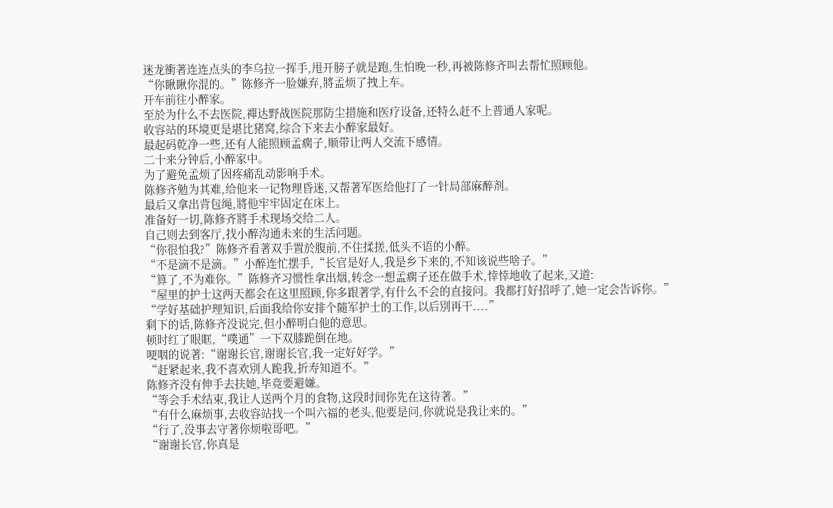迷龙衝著连连点头的李乌拉一挥手,甩开膀子就是跑,生怕晚一秒,再被陈修齐叫去帮忙照顾他。
“你瞅瞅你混的。”陈修齐一脸嫌弃,將孟烦了拽上车。
开车前往小醉家。
至於为什么不去医院,禪达野战医院那防尘措施和医疗设备,还特么赶不上普通人家呢。
收容站的环境更是堪比猪窝,综合下来去小醉家最好。
最起码乾净一些,还有人能照顾孟瘸子,顺带让两人交流下感情。
二十来分钟后,小醉家中。
为了避免孟烦了因疼痛乱动影响手术。
陈修齐勉为其难,给他来一记物理昏迷,又帮著军医给他打了一针局部麻醉剂。
最后又拿出背包绳,將他牢牢固定在床上。
准备好一切,陈修齐將手术现场交给二人。
自己则去到客厅,找小醉沟通未来的生活问题。
“你很怕我?”陈修齐看著双手置於腹前,不住揉搓,低头不语的小醉。
“不是滴不是滴。”小醉连忙摆手,“长官是好人,我是乡下来的,不知该说些啥子。”
“算了,不为难你。”陈修齐习惯性拿出烟,转念一想孟瘸子还在做手术,悻悻地收了起来,又道:
“屋里的护士这两天都会在这里照顾,你多跟著学,有什么不会的直接问。我都打好招呼了,她一定会告诉你。”
“学好基础护理知识,后面我给你安排个隨军护士的工作,以后別再干....”
剩下的话,陈修齐没说完,但小醉明白他的意思。
顿时红了眼眶,“噗通”一下双膝跪倒在地。
哽咽的说著:“谢谢长官,谢谢长官,我一定好好学。”
“赶紧起来,我不喜欢別人跪我,折寿知道不。”
陈修齐没有伸手去扶她,毕竟要避嫌。
“等会手术结束,我让人送两个月的食物,这段时间你先在这待著。”
“有什么麻烦事,去收容站找一个叫六福的老头,他要是问,你就说是我让来的。”
“行了,没事去守著你烦啦哥吧。”
“谢谢长官,你真是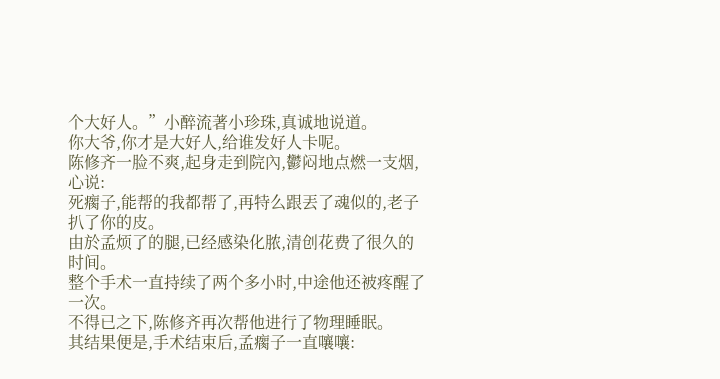个大好人。”小醉流著小珍珠,真诚地说道。
你大爷,你才是大好人,给谁发好人卡呢。
陈修齐一脸不爽,起身走到院內,鬱闷地点燃一支烟,心说:
死瘸子,能帮的我都帮了,再特么跟丟了魂似的,老子扒了你的皮。
由於孟烦了的腿,已经感染化脓,清创花费了很久的时间。
整个手术一直持续了两个多小时,中途他还被疼醒了一次。
不得已之下,陈修齐再次帮他进行了物理睡眠。
其结果便是,手术结束后,孟瘸子一直嚷嚷: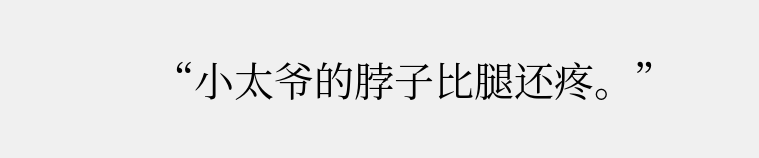“小太爷的脖子比腿还疼。”